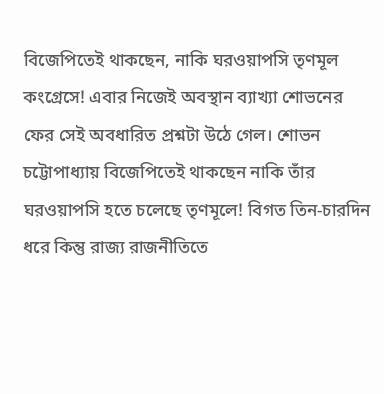বিজেপিতেই থাকছেন, নাকি ঘরওয়াপসি তৃণমূল কংগ্রেসে! এবার নিজেই অবস্থান ব্যাখ্যা শোভনের
ফের সেই অবধারিত প্রশ্নটা উঠে গেল। শোভন চট্টোপাধ্যায় বিজেপিতেই থাকছেন নাকি তাঁর ঘরওয়াপসি হতে চলেছে তৃণমূলে! বিগত তিন-চারদিন ধরে কিন্তু রাজ্য রাজনীতিতে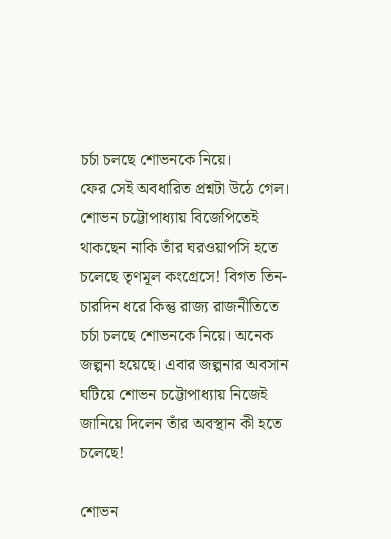চর্চা চলছে শোভনকে নিয়ে।
ফের সেই অবধারিত প্রশ্নটা উঠে গেল। শোভন চট্টোপাধ্যায় বিজেপিতেই থাকছেন নাকি তাঁর ঘরওয়াপসি হতে চলেছে তৃণমূল কংগ্রেসে! বিগত তিন-চারদিন ধরে কিন্তু রাজ্য রাজনীতিতে চর্চা চলছে শোভনকে নিয়ে। অনেক জল্পনা হয়েছে। এবার জল্পনার অবসান ঘটিয়ে শোভন চট্টোপাধ্যায় নিজেই জানিয়ে দিলেন তাঁর অবস্থান কী হতে চলেছে!

শোভন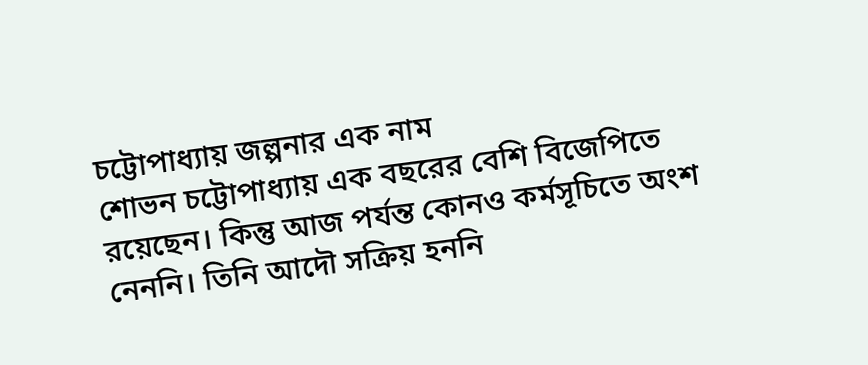চট্টোপাধ্যায় জল্পনার এক নাম
শোভন চট্টোপাধ্যায় এক বছরের বেশি বিজেপিতে রয়েছেন। কিন্তু আজ পর্যন্ত কোনও কর্মসূচিতে অংশ নেননি। তিনি আদৌ সক্রিয় হননি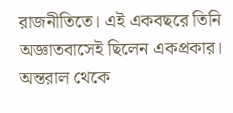রাজনীতিতে। এই একবছরে তিনি অজ্ঞাতবাসেই ছিলেন একপ্রকার। অন্তরাল থেকে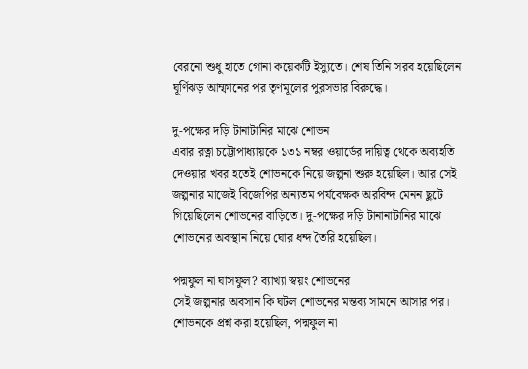বেরনো শুধু হাতে গোনা কয়েকটি ইস্যুতে। শেষ তিনি সরব হয়েছিলেন ঘূর্ণিঝড় আম্ফানের পর তৃণমূলের পুরসভার বিরুদ্ধে।

দু-পক্ষের দড়ি টানাটানির মাঝে শোভন
এবার রত্না চট্টোপাধ্যায়কে ১৩১ নম্বর ওয়ার্ডের দায়িত্ব থেকে অব্যহতি দেওয়ার খবর হতেই শোভনকে নিয়ে জল্পনা শুরু হয়েছিল। আর সেই জল্পনার মাজেই বিজেপির অন্যতম পর্যবেক্ষক অরবিন্দ মেনন ছুটে গিয়েছিলেন শোভনের বাড়িতে। দু-পক্ষের দড়ি টানানাটানির মাঝে শোভনের অবস্থান নিয়ে ঘোর ধন্দ তৈরি হয়েছিল।

পদ্মফুল না ঘাসফুল? ব্যাখ্যা স্বয়ং শোভনের
সেই জল্পনার অবসান কি ঘটল শোভনের মন্তব্য সামনে আসার পর। শোভনকে প্রশ্ন করা হয়েছিল, পদ্মফুল না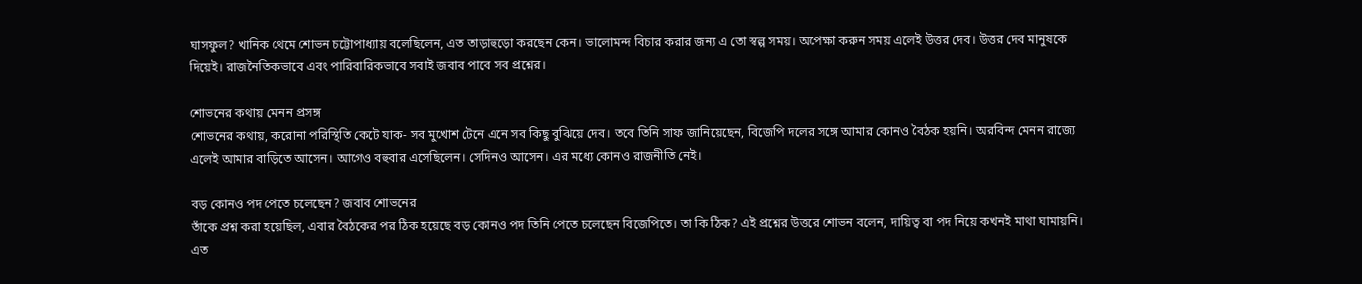ঘাসফুল? খানিক থেমে শোভন চট্টোপাধ্যায় বলেছিলেন, এত তাড়াহুড়ো করছেন কেন। ভালোমন্দ বিচার করার জন্য এ তো স্বল্প সময়। অপেক্ষা করুন সময় এলেই উত্তর দেব। উত্তর দেব মানুষকে দিয়েই। রাজনৈতিকভাবে এবং পারিবারিকভাবে সবাই জবাব পাবে সব প্রশ্নের।

শোভনের কথায় মেনন প্রসঙ্গ
শোভনের কথায়, করোনা পরিস্থিতি কেটে যাক- সব মুখোশ টেনে এনে সব কিছু বুঝিয়ে দেব। তবে তিনি সাফ জানিয়েছেন, বিজেপি দলের সঙ্গে আমার কোনও বৈঠক হয়নি। অরবিন্দ মেনন রাজ্যে এলেই আমার বাড়িতে আসেন। আগেও বহুবার এসেছিলেন। সেদিনও আসেন। এর মধ্যে কোনও রাজনীতি নেই।

বড় কোনও পদ পেতে চলেছেন? জবাব শোভনের
তাঁকে প্রশ্ন করা হয়েছিল, এবার বৈঠকের পর ঠিক হয়েছে বড় কোনও পদ তিনি পেতে চলেছেন বিজেপিতে। তা কি ঠিক? এই প্রশ্নের উত্তরে শোভন বলেন, দায়িত্ব বা পদ নিয়ে কখনই মাথা ঘামায়নি। এত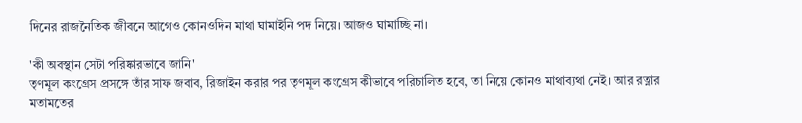দিনের রাজনৈতিক জীবনে আগেও কোনওদিন মাথা ঘামাইনি পদ নিয়ে। আজও ঘামাচ্ছি না।

'কী অবস্থান সেটা পরিষ্কারভাবে জানি'
তৃণমূল কংগ্রেস প্রসঙ্গে তাঁর সাফ জবাব, রিজাইন করার পর তৃণমূল কংগ্রেস কীভাবে পরিচালিত হবে, তা নিয়ে কোনও মাথাব্যথা নেই। আর রত্নার মতামতের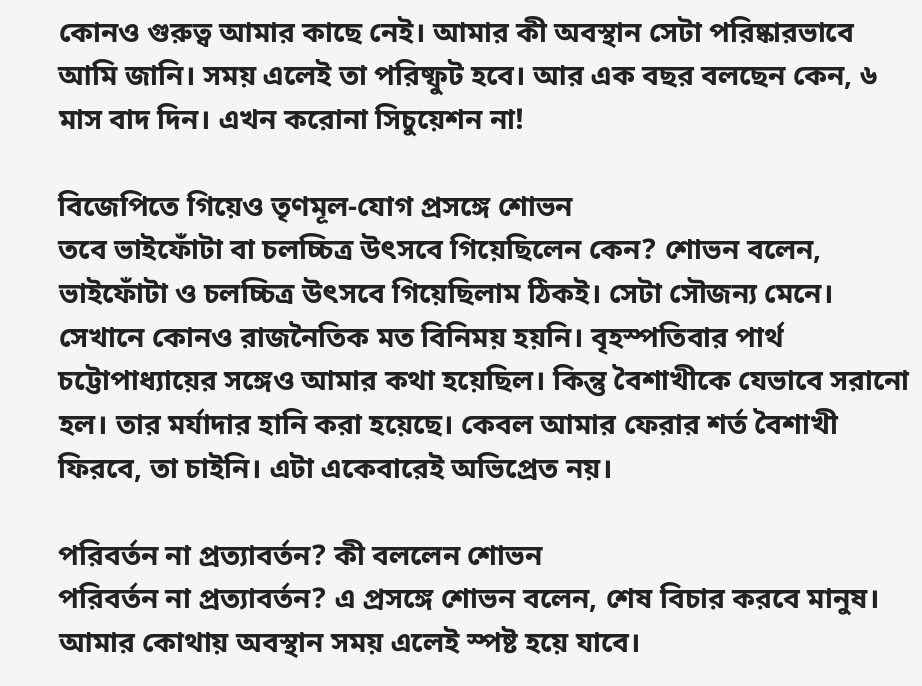কোনও গুরুত্ব আমার কাছে নেই। আমার কী অবস্থান সেটা পরিষ্কারভাবে আমি জানি। সময় এলেই তা পরিষ্ফুট হবে। আর এক বছর বলছেন কেন, ৬ মাস বাদ দিন। এখন করোনা সিচুয়েশন না!

বিজেপিতে গিয়েও তৃণমূল-যোগ প্রসঙ্গে শোভন
তবে ভাইফোঁটা বা চলচ্চিত্র উৎসবে গিয়েছিলেন কেন? শোভন বলেন, ভাইফোঁটা ও চলচ্চিত্র উৎসবে গিয়েছিলাম ঠিকই। সেটা সৌজন্য মেনে। সেখানে কোনও রাজনৈতিক মত বিনিময় হয়নি। বৃহস্পতিবার পার্থ চট্টোপাধ্যায়ের সঙ্গেও আমার কথা হয়েছিল। কিন্তু বৈশাখীকে যেভাবে সরানো হল। তার মর্যাদার হানি করা হয়েছে। কেবল আমার ফেরার শর্ত বৈশাখী ফিরবে, তা চাইনি। এটা একেবারেই অভিপ্রেত নয়।

পরিবর্তন না প্রত্যাবর্তন? কী বললেন শোভন
পরিবর্তন না প্রত্যাবর্তন? এ প্রসঙ্গে শোভন বলেন, শেষ বিচার করবে মানুষ। আমার কোথায় অবস্থান সময় এলেই স্পষ্ট হয়ে যাবে।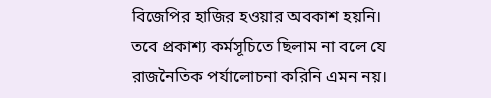বিজেপির হাজির হওয়ার অবকাশ হয়নি। তবে প্রকাশ্য কর্মসূচিতে ছিলাম না বলে যে রাজনৈতিক পর্যালোচনা করিনি এমন নয়।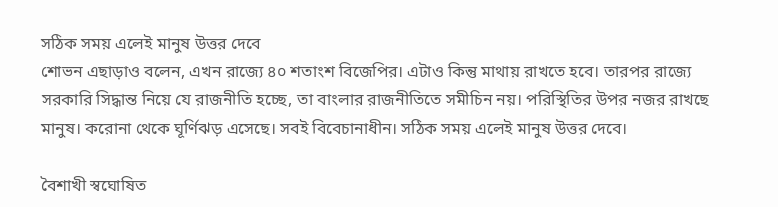সঠিক সময় এলেই মানুষ উত্তর দেবে
শোভন এছাড়াও বলেন, এখন রাজ্যে ৪০ শতাংশ বিজেপির। এটাও কিন্তু মাথায় রাখতে হবে। তারপর রাজ্যে সরকারি সিদ্ধান্ত নিয়ে যে রাজনীতি হচ্ছে, তা বাংলার রাজনীতিতে সমীচিন নয়। পরিস্থিতির উপর নজর রাখছে মানুষ। করোনা থেকে ঘূর্ণিঝড় এসেছে। সবই বিবেচানাধীন। সঠিক সময় এলেই মানুষ উত্তর দেবে।

বৈশাখী স্বঘোষিত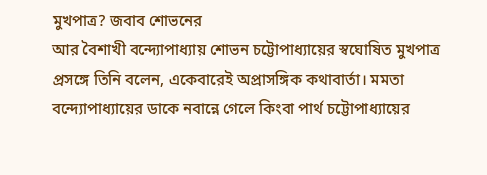মুখপাত্র? জবাব শোভনের
আর বৈশাখী বন্দ্যোপাধ্যায় শোভন চট্টোপাধ্যায়ের স্বঘোষিত মুখপাত্র প্রসঙ্গে তিনি বলেন, একেবারেই অপ্রাসঙ্গিক কথাবার্তা। মমতা বন্দ্যোপাধ্যায়ের ডাকে নবান্নে গেলে কিংবা পার্থ চট্টোপাধ্যায়ের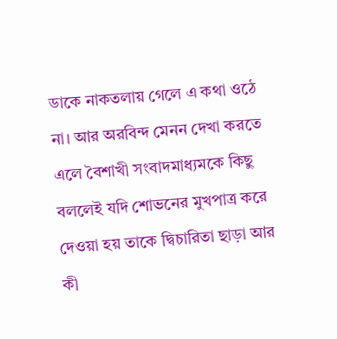ডাকে নাকতলায় গেলে এ কথা ওঠে না। আর অরবিন্দ মেনন দেখা করতে এলে বৈশাখী সংবাদমাধ্যমকে কিছু বললেই যদি শোভনের মুখপাত্র করে দেওয়া হয় তাকে দ্বিচারিতা ছাড়া আর কী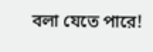বলা যেতে পারে!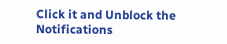Click it and Unblock the Notifications